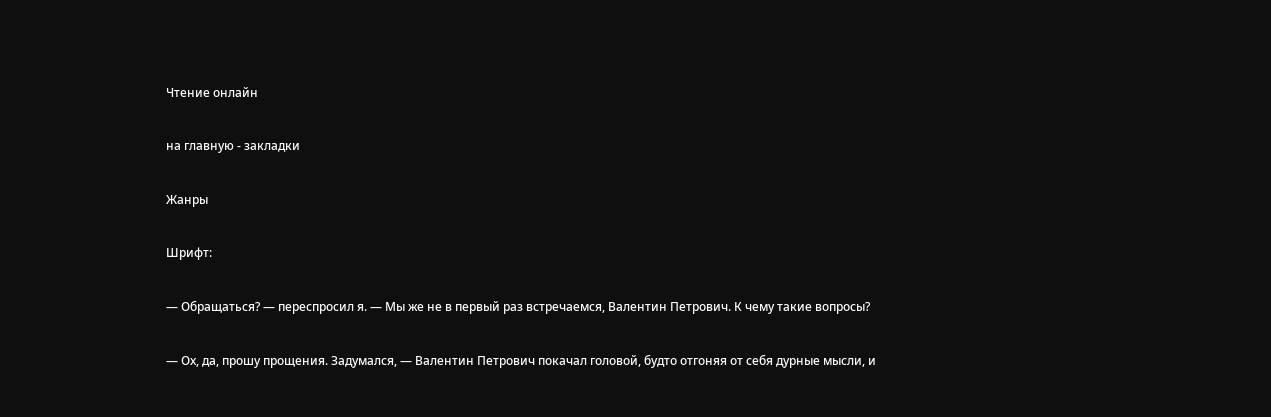Чтение онлайн

на главную - закладки

Жанры

Шрифт:

— Обращаться? — переспросил я. — Мы же не в первый раз встречаемся, Валентин Петрович. К чему такие вопросы?

— Ох, да, прошу прощения. Задумался, — Валентин Петрович покачал головой, будто отгоняя от себя дурные мысли, и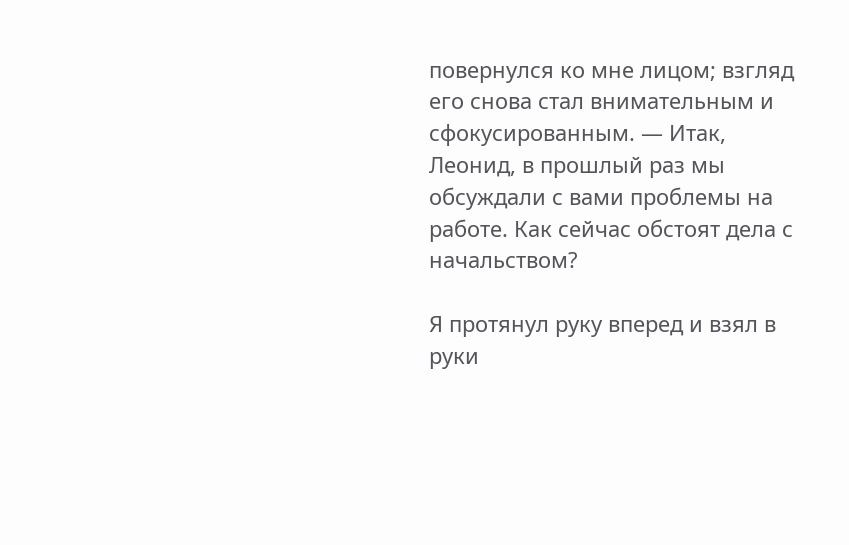повернулся ко мне лицом; взгляд его снова стал внимательным и сфокусированным. — Итак, Леонид, в прошлый раз мы обсуждали с вами проблемы на работе. Как сейчас обстоят дела с начальством?

Я протянул руку вперед и взял в руки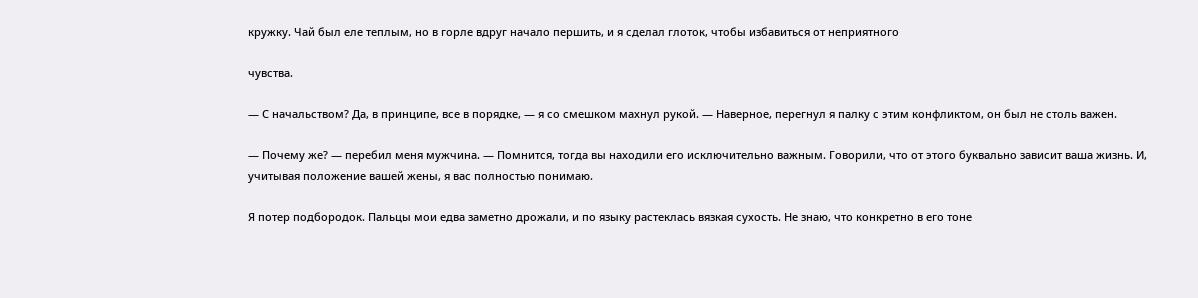кружку. Чай был еле теплым, но в горле вдруг начало першить, и я сделал глоток, чтобы избавиться от неприятного

чувства.

— С начальством? Да, в принципе, все в порядке, — я со смешком махнул рукой. — Наверное, перегнул я палку с этим конфликтом, он был не столь важен.

— Почему же? — перебил меня мужчина. — Помнится, тогда вы находили его исключительно важным. Говорили, что от этого буквально зависит ваша жизнь. И, учитывая положение вашей жены, я вас полностью понимаю.

Я потер подбородок. Пальцы мои едва заметно дрожали, и по языку растеклась вязкая сухость. Не знаю, что конкретно в его тоне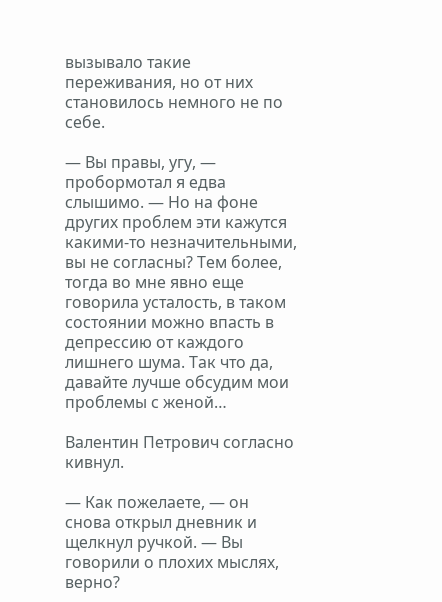вызывало такие переживания, но от них становилось немного не по себе.

— Вы правы, угу, — пробормотал я едва слышимо. — Но на фоне других проблем эти кажутся какими-то незначительными, вы не согласны? Тем более, тогда во мне явно еще говорила усталость, в таком состоянии можно впасть в депрессию от каждого лишнего шума. Так что да, давайте лучше обсудим мои проблемы с женой…

Валентин Петрович согласно кивнул.

— Как пожелаете, — он снова открыл дневник и щелкнул ручкой. — Вы говорили о плохих мыслях, верно?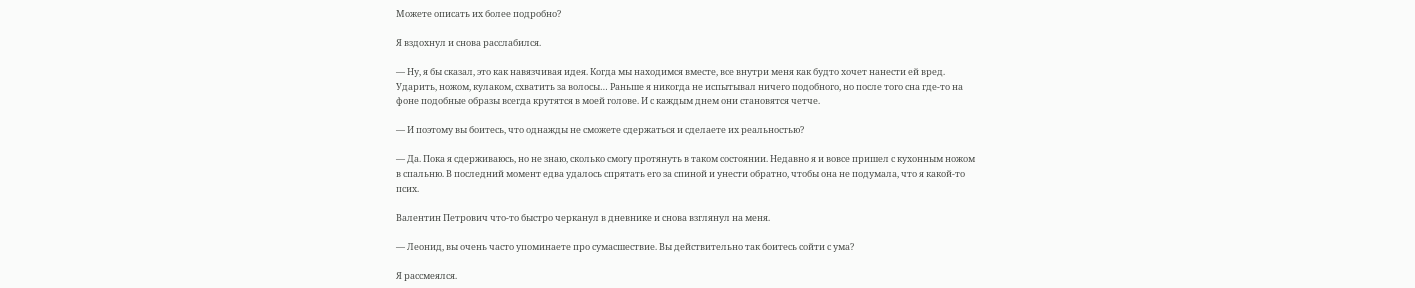Можете описать их более подробно?

Я вздохнул и снова расслабился.

— Ну, я бы сказал, это как навязчивая идея. Когда мы находимся вместе, все внутри меня как будто хочет нанести ей вред. Ударить, ножом, кулаком, схватить за волосы… Раньше я никогда не испытывал ничего подобного, но после того сна где-то на фоне подобные образы всегда крутятся в моей голове. И с каждым днем они становятся четче.

— И поэтому вы боитесь, что однажды не сможете сдержаться и сделаете их реальностью?

— Да. Пока я сдерживаюсь, но не знаю, сколько смогу протянуть в таком состоянии. Недавно я и вовсе пришел с кухонным ножом в спальню. В последний момент едва удалось спрятать его за спиной и унести обратно, чтобы она не подумала, что я какой-то псих.

Валентин Петрович что-то быстро черканул в дневнике и снова взглянул на меня.

— Леонид, вы очень часто упоминаете про сумасшествие. Вы действительно так боитесь сойти с ума?

Я рассмеялся.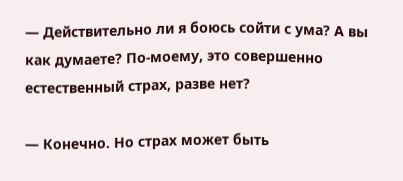— Действительно ли я боюсь сойти с ума? А вы как думаете? По-моему, это совершенно естественный страх, разве нет?

— Конечно. Но страх может быть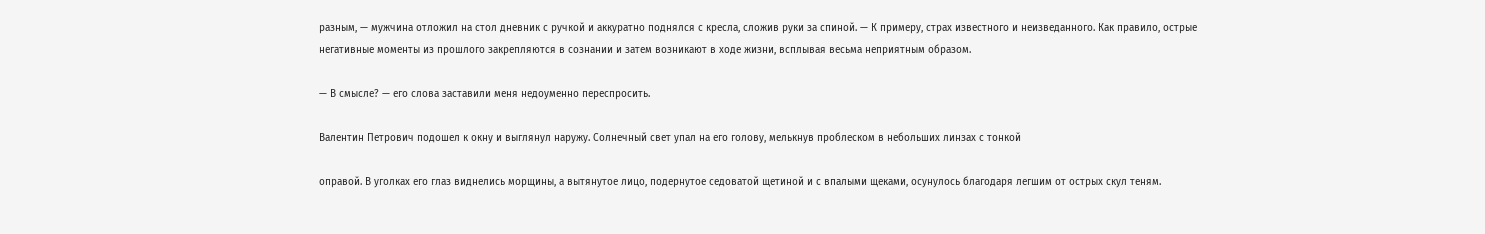разным, — мужчина отложил на стол дневник с ручкой и аккуратно поднялся с кресла, сложив руки за спиной. — К примеру, страх известного и неизведанного. Как правило, острые негативные моменты из прошлого закрепляются в сознании и затем возникают в ходе жизни, всплывая весьма неприятным образом.

— В смысле? — его слова заставили меня недоуменно переспросить.

Валентин Петрович подошел к окну и выглянул наружу. Солнечный свет упал на его голову, мелькнув проблеском в небольших линзах с тонкой

оправой. В уголках его глаз виднелись морщины, а вытянутое лицо, подернутое седоватой щетиной и с впалыми щеками, осунулось благодаря легшим от острых скул теням.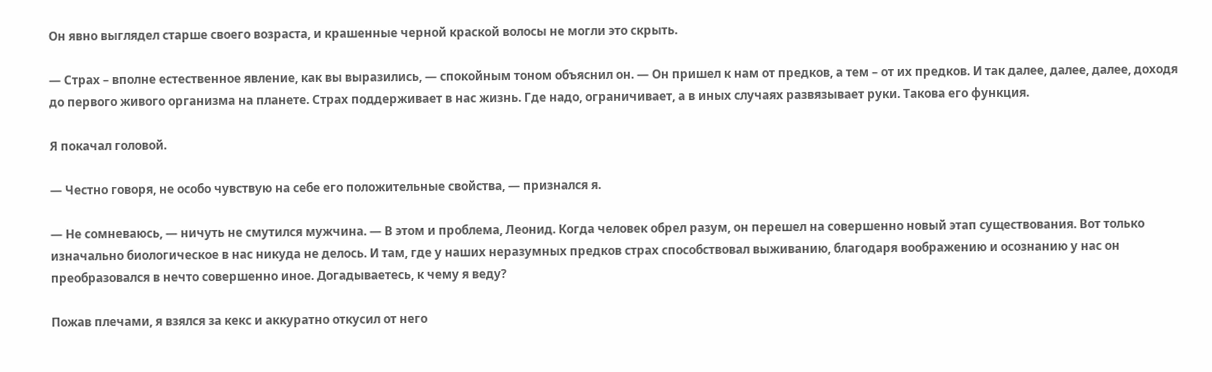Он явно выглядел старше своего возраста, и крашенные черной краской волосы не могли это скрыть.

— Страх – вполне естественное явление, как вы выразились, — спокойным тоном объяснил он. — Он пришел к нам от предков, а тем – от их предков. И так далее, далее, далее, доходя до первого живого организма на планете. Страх поддерживает в нас жизнь. Где надо, ограничивает, а в иных случаях развязывает руки. Такова его функция.

Я покачал головой.

— Честно говоря, не особо чувствую на себе его положительные свойства, — признался я.

— Не сомневаюсь, — ничуть не смутился мужчина. — В этом и проблема, Леонид. Когда человек обрел разум, он перешел на совершенно новый этап существования. Вот только изначально биологическое в нас никуда не делось. И там, где у наших неразумных предков страх способствовал выживанию, благодаря воображению и осознанию у нас он преобразовался в нечто совершенно иное. Догадываетесь, к чему я веду?

Пожав плечами, я взялся за кекс и аккуратно откусил от него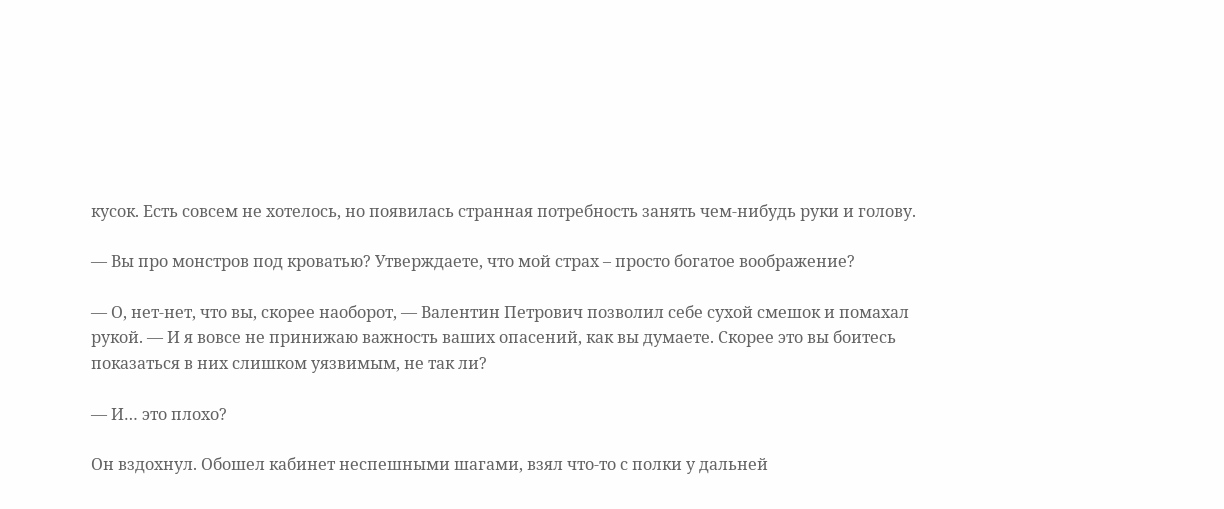кусок. Есть совсем не хотелось, но появилась странная потребность занять чем-нибудь руки и голову.

— Вы про монстров под кроватью? Утверждаете, что мой страх – просто богатое воображение?

— О, нет-нет, что вы, скорее наоборот, — Валентин Петрович позволил себе сухой смешок и помахал рукой. — И я вовсе не принижаю важность ваших опасений, как вы думаете. Скорее это вы боитесь показаться в них слишком уязвимым, не так ли?

— И… это плохо?

Он вздохнул. Обошел кабинет неспешными шагами, взял что-то с полки у дальней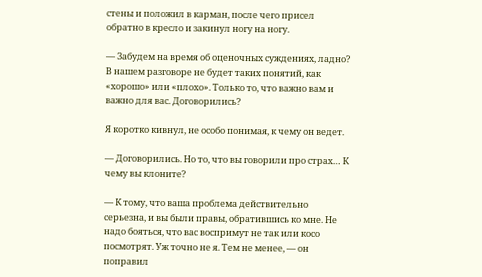стены и положил в карман, после чего присел обратно в кресло и закинул ногу на ногу.

— Забудем на время об оценочных суждениях, ладно? В нашем разговоре не будет таких понятий, как «хорошо» или «плохо». Только то, что важно вам и важно для вас. Договорились?

Я коротко кивнул, не особо понимая, к чему он ведет.

— Договорились. Но то, что вы говорили про страх… К чему вы клоните?

— К тому, что ваша проблема действительно серьезна, и вы были правы, обратившись ко мне. Не надо бояться, что вас воспримут не так или косо посмотрят. Уж точно не я. Тем не менее, — он поправил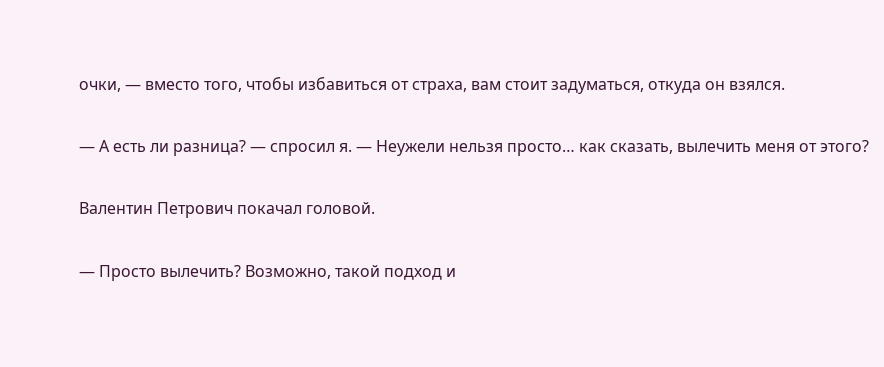очки, — вместо того, чтобы избавиться от страха, вам стоит задуматься, откуда он взялся.

— А есть ли разница? — спросил я. — Неужели нельзя просто… как сказать, вылечить меня от этого?

Валентин Петрович покачал головой.

— Просто вылечить? Возможно, такой подход и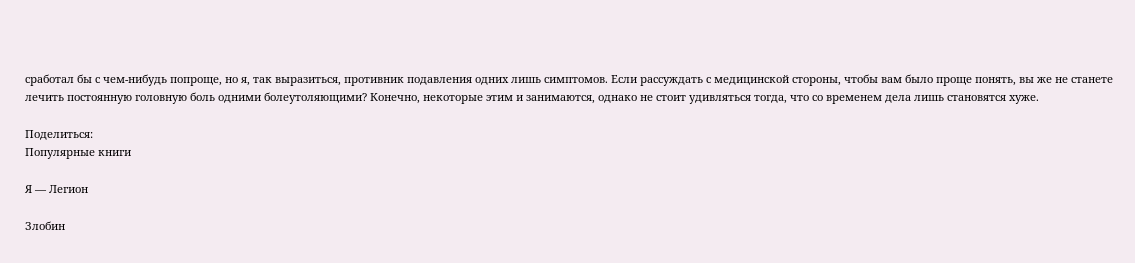сработал бы с чем-нибудь попроще, но я, так выразиться, противник подавления одних лишь симптомов. Если рассуждать с медицинской стороны, чтобы вам было проще понять, вы же не станете лечить постоянную головную боль одними болеутоляющими? Конечно, некоторые этим и занимаются, однако не стоит удивляться тогда, что со временем дела лишь становятся хуже.

Поделиться:
Популярные книги

Я — Легион

Злобин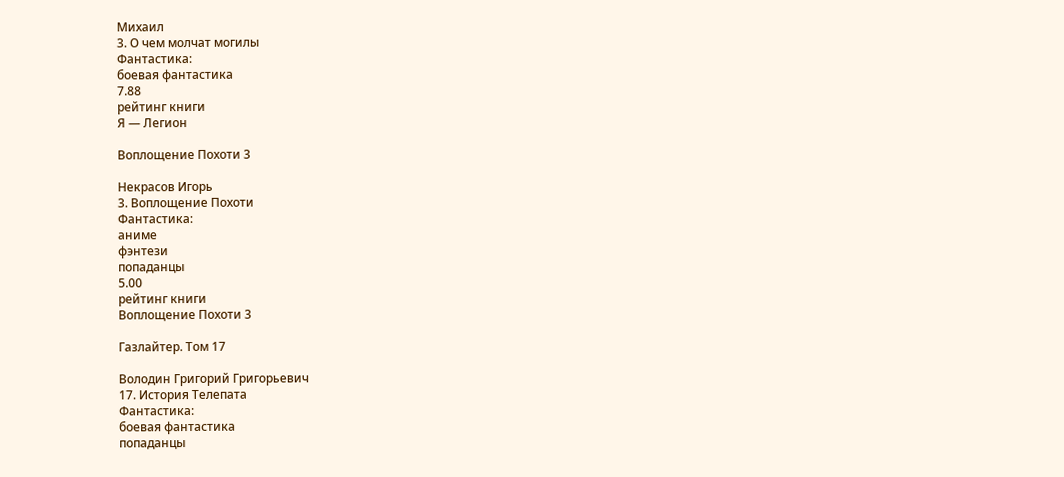Михаил
3. О чем молчат могилы
Фантастика:
боевая фантастика
7.88
рейтинг книги
Я — Легион

Воплощение Похоти 3

Некрасов Игорь
3. Воплощение Похоти
Фантастика:
аниме
фэнтези
попаданцы
5.00
рейтинг книги
Воплощение Похоти 3

Газлайтер. Том 17

Володин Григорий Григорьевич
17. История Телепата
Фантастика:
боевая фантастика
попаданцы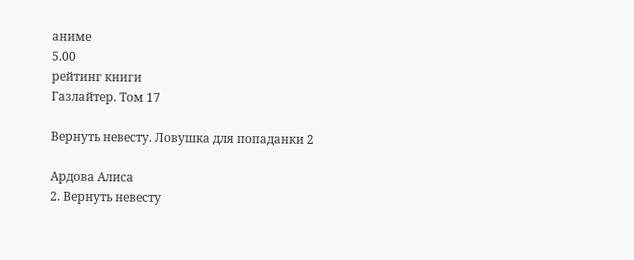аниме
5.00
рейтинг книги
Газлайтер. Том 17

Вернуть невесту. Ловушка для попаданки 2

Ардова Алиса
2. Вернуть невесту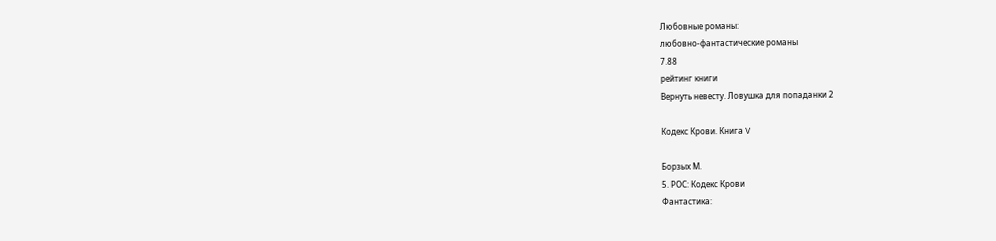Любовные романы:
любовно-фантастические романы
7.88
рейтинг книги
Вернуть невесту. Ловушка для попаданки 2

Кодекс Крови. Книга V

Борзых М.
5. РОС: Кодекс Крови
Фантастика: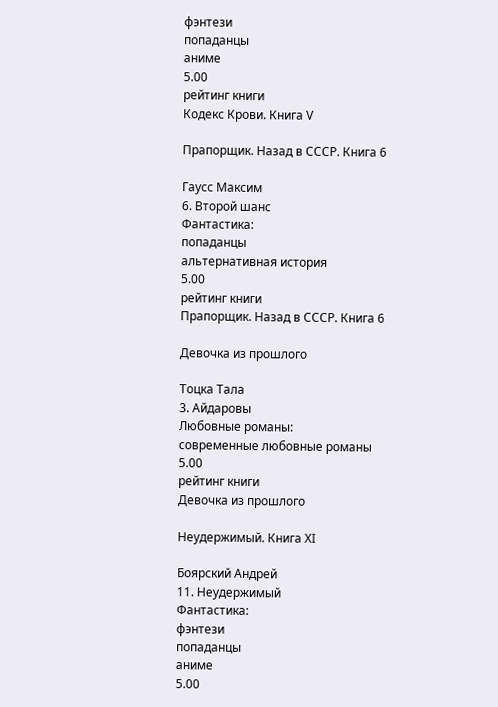фэнтези
попаданцы
аниме
5.00
рейтинг книги
Кодекс Крови. Книга V

Прапорщик. Назад в СССР. Книга 6

Гаусс Максим
6. Второй шанс
Фантастика:
попаданцы
альтернативная история
5.00
рейтинг книги
Прапорщик. Назад в СССР. Книга 6

Девочка из прошлого

Тоцка Тала
3. Айдаровы
Любовные романы:
современные любовные романы
5.00
рейтинг книги
Девочка из прошлого

Неудержимый. Книга XI

Боярский Андрей
11. Неудержимый
Фантастика:
фэнтези
попаданцы
аниме
5.00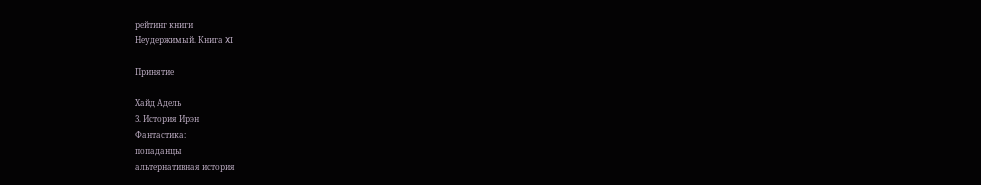рейтинг книги
Неудержимый. Книга XI

Принятие

Хайд Адель
3. История Ирэн
Фантастика:
попаданцы
альтернативная история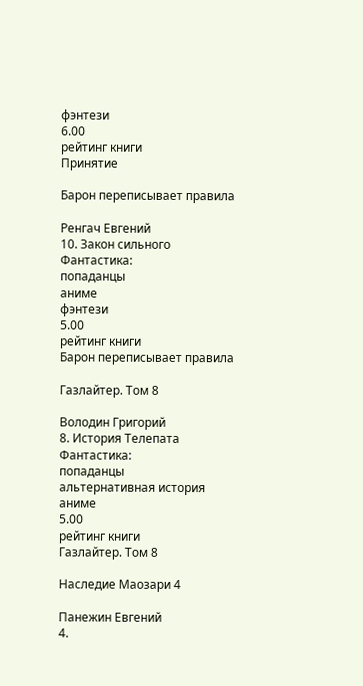фэнтези
6.00
рейтинг книги
Принятие

Барон переписывает правила

Ренгач Евгений
10. Закон сильного
Фантастика:
попаданцы
аниме
фэнтези
5.00
рейтинг книги
Барон переписывает правила

Газлайтер. Том 8

Володин Григорий
8. История Телепата
Фантастика:
попаданцы
альтернативная история
аниме
5.00
рейтинг книги
Газлайтер. Том 8

Наследие Маозари 4

Панежин Евгений
4.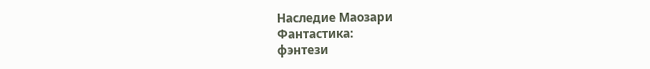Наследие Маозари
Фантастика:
фэнтези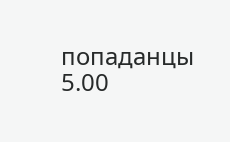попаданцы
5.00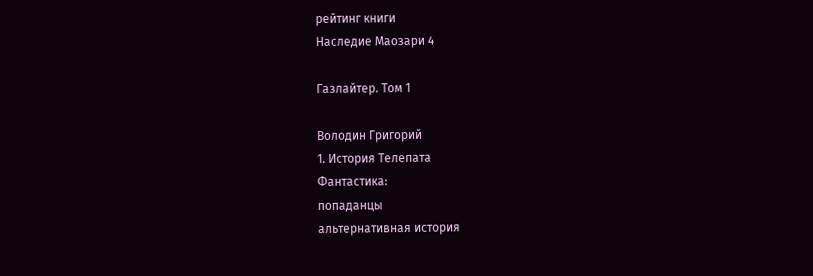рейтинг книги
Наследие Маозари 4

Газлайтер. Том 1

Володин Григорий
1. История Телепата
Фантастика:
попаданцы
альтернативная история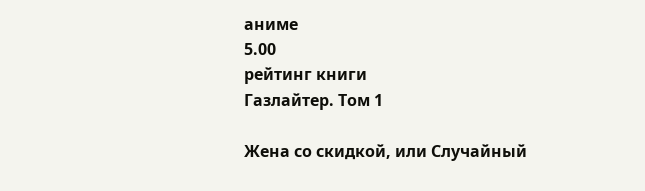аниме
5.00
рейтинг книги
Газлайтер. Том 1

Жена со скидкой, или Случайный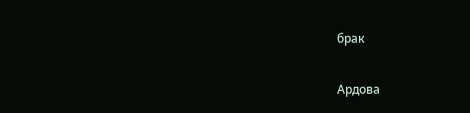брак

Ардова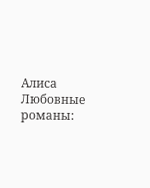Алиса
Любовные романы: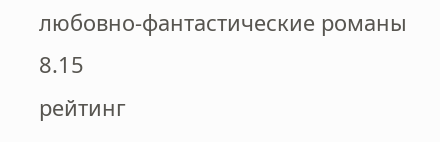любовно-фантастические романы
8.15
рейтинг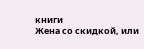книги
Жена со скидкой, или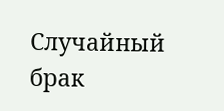Случайный брак